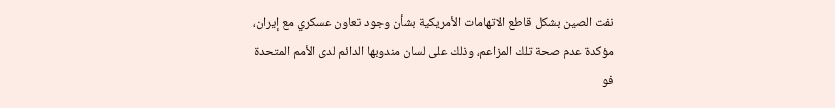نفت الصين بشكل قاطع الاتهامات الأمريكية بشأن وجود تعاون عسكري مع إيران، مؤكدة عدم صحة تلك المزاعم، وذلك على لسان مندوبها الدائم لدى الأمم المتحدة فو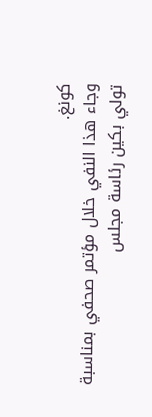كونغ.
وجاء هذا النفي خلال مؤتمر صحفي بمناسبة تولي بكين رئاسة مجلس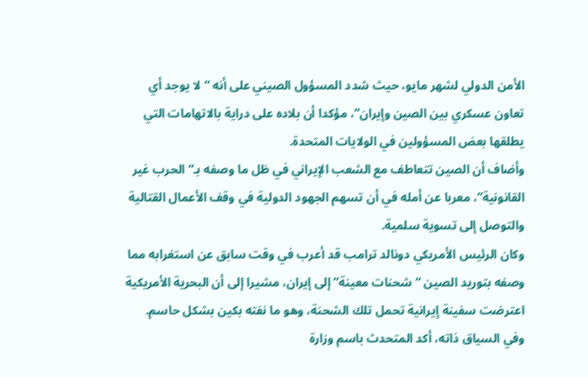الأمن الدولي لشهر مايو، حيث شدد المسؤول الصيني على أنه “لا يوجد أي تعاون عسكري بين الصين وإيران”، مؤكدا أن بلاده على دراية بالاتهامات التي يطلقها بعض المسؤولين في الولايات المتحدة.
وأضاف أن الصين تتعاطف مع الشعب الإيراني في ظل ما وصفه بـ“الحرب غير القانونية”، معربا عن أمله في أن تسهم الجهود الدولية في وقف الأعمال القتالية والتوصل إلى تسوية سلمية.
وكان الرئيس الأمريكي دونالد ترامب قد أعرب في وقت سابق عن استغرابه مما وصفه بتوريد الصين “شحنات معينة” إلى إيران، مشيرا إلى أن البحرية الأمريكية اعترضت سفينة إيرانية تحمل تلك الشحنة، وهو ما نفته بكين بشكل حاسم.
وفي السياق ذاته، أكد المتحدث باسم وزارة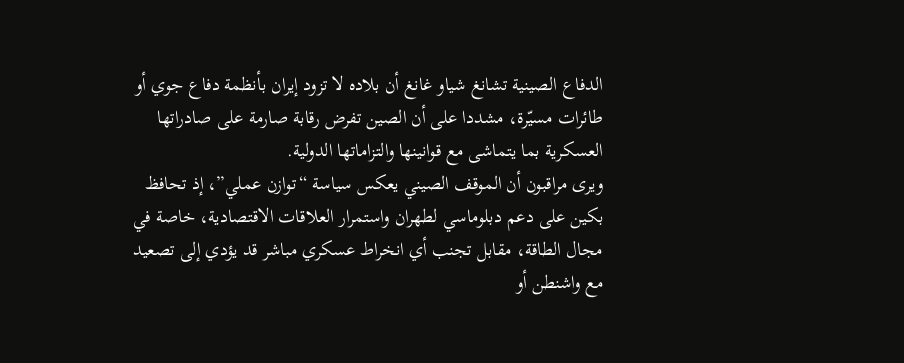الدفاع الصينية تشانغ شياو غانغ أن بلاده لا تزود إيران بأنظمة دفاع جوي أو طائرات مسيّرة، مشددا على أن الصين تفرض رقابة صارمة على صادراتها العسكرية بما يتماشى مع قوانينها والتزاماتها الدولية.
ويرى مراقبون أن الموقف الصيني يعكس سياسة “توازن عملي”، إذ تحافظ بكين على دعم دبلوماسي لطهران واستمرار العلاقات الاقتصادية، خاصة في مجال الطاقة، مقابل تجنب أي انخراط عسكري مباشر قد يؤدي إلى تصعيد مع واشنطن أو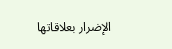الإضرار بعلاقاتها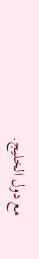مع دول الخليج.